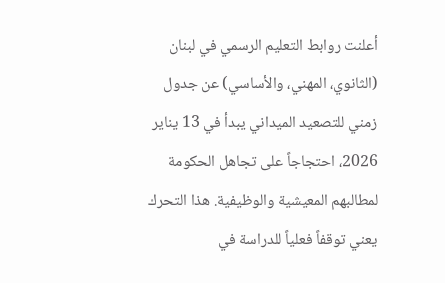أعلنت روابط التعليم الرسمي في لبنان (الثانوي، المهني، والأساسي) عن جدول زمني للتصعيد الميداني يبدأ في 13 يناير 2026، احتجاجاً على تجاهل الحكومة لمطالبهم المعيشية والوظيفية. هذا التحرك يعني توقفاً فعلياً للدراسة في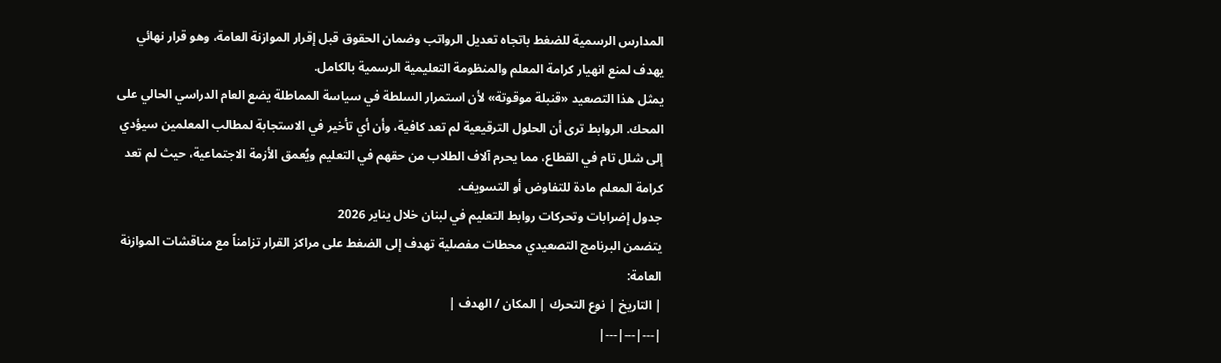المدارس الرسمية للضغط باتجاه تعديل الرواتب وضمان الحقوق قبل إقرار الموازنة العامة، وهو قرار نهائي يهدف لمنع انهيار كرامة المعلم والمنظومة التعليمية الرسمية بالكامل.
يمثل هذا التصعيد «قنبلة موقوتة» لأن استمرار السلطة في سياسة المماطلة يضع العام الدراسي الحالي على المحك. الروابط ترى أن الحلول الترقيعية لم تعد كافية، وأن أي تأخير في الاستجابة لمطالب المعلمين سيؤدي إلى شلل تام في القطاع، مما يحرم آلاف الطلاب من حقهم في التعليم ويُعمق الأزمة الاجتماعية، حيث لم تعد كرامة المعلم مادة للتفاوض أو التسويف.
جدول إضرابات وتحركات روابط التعليم في لبنان خلال يناير 2026
يتضمن البرنامج التصعيدي محطات مفصلية تهدف إلى الضغط على مراكز القرار تزامناً مع مناقشات الموازنة العامة:
| التاريخ | نوع التحرك | المكان / الهدف |
|---|---|---|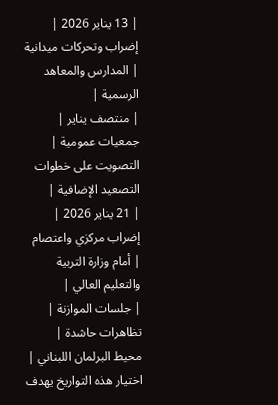| 13 يناير 2026 | إضراب وتحركات ميدانية | المدارس والمعاهد الرسمية |
| منتصف يناير | جمعيات عمومية | التصويت على خطوات التصعيد الإضافية |
| 21 يناير 2026 | إضراب مركزي واعتصام | أمام وزارة التربية والتعليم العالي |
| جلسات الموازنة | تظاهرات حاشدة | محيط البرلمان اللبناني |
اختيار هذه التواريخ يهدف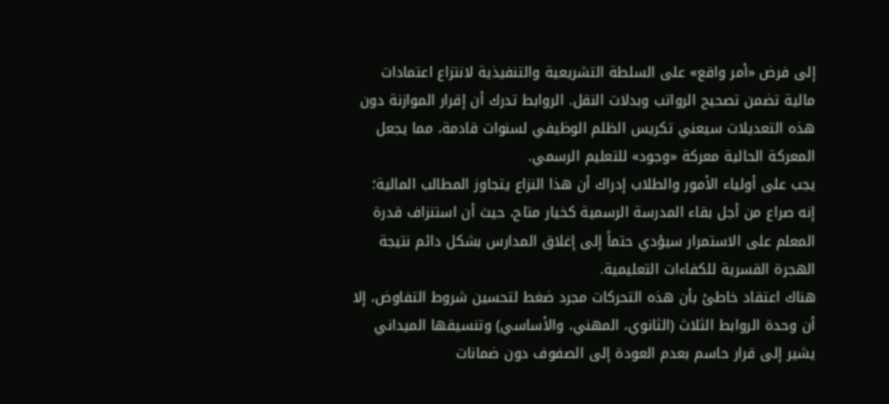إلى فرض «أمر واقع» على السلطة التشريعية والتنفيذية لانتزاع اعتمادات مالية تضمن تصحيح الرواتب وبدلات النقل. الروابط تدرك أن إقرار الموازنة دون هذه التعديلات سيعني تكريس الظلم الوظيفي لسنوات قادمة، مما يجعل المعركة الحالية معركة «وجود» للتعليم الرسمي.
يجب على أولياء الأمور والطلاب إدراك أن هذا النزاع يتجاوز المطالب المالية؛ إنه صراع من أجل بقاء المدرسة الرسمية كخيار متاح، حيث أن استنزاف قدرة المعلم على الاستمرار سيؤدي حتماً إلى إغلاق المدارس بشكل دائم نتيجة الهجرة القسرية للكفاءات التعليمية.
هناك اعتقاد خاطئ بأن هذه التحركات مجرد ضغط لتحسين شروط التفاوض، إلا أن وحدة الروابط الثلاث (الثانوي، المهني، والأساسي) وتنسيقها الميداني يشير إلى قرار حاسم بعدم العودة إلى الصفوف دون ضمانات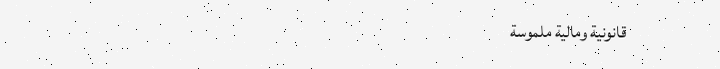قانونية ومالية ملموسة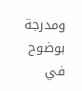ومدرجة بوضوح في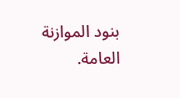بنود الموازنة العامة.